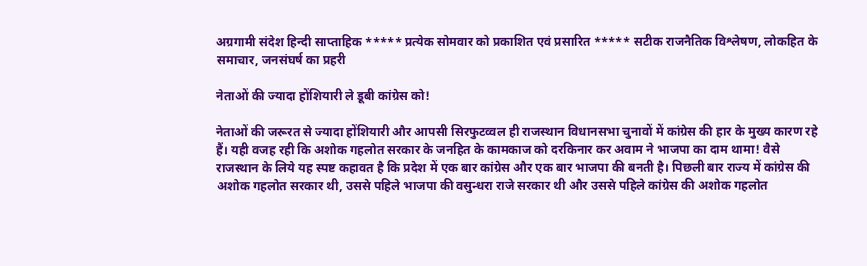अग्रगामी संदेश हिन्‍दी साप्ताहिक ***** प्रत्येक सोमवार को प्रकाशित एवं प्रसारित ***** सटीक राजनैतिक विश्लेषण, लोकहित के समाचार, जनसंघर्ष का प्रहरी

नेताओं की ज्यादा होंशियारी ले डूबी कांग्रेस को!

नेताओं की जरूरत से ज्यादा होंशियारी और आपसी सिरफुटव्वल ही राजस्थान विधानसभा चुनावों में कांग्रेस की हार के मुख्य कारण रहे हैं। यही वजह रही कि अशोक गहलोत सरकार के जनहित के कामकाज को दरकिनार कर अवाम ने भाजपा का दाम थामा! वैसे राजस्थान के लिये यह स्पष्ट कहावत है कि प्रदेश में एक बार कांग्रेस और एक बार भाजपा की बनती है। पिछली बार राज्य में कांग्रेस की अशोक गहलोत सरकार थी, उससे पहिले भाजपा की वसुन्धरा राजे सरकार थी और उससे पहिले कांग्रेस की अशोक गहलोत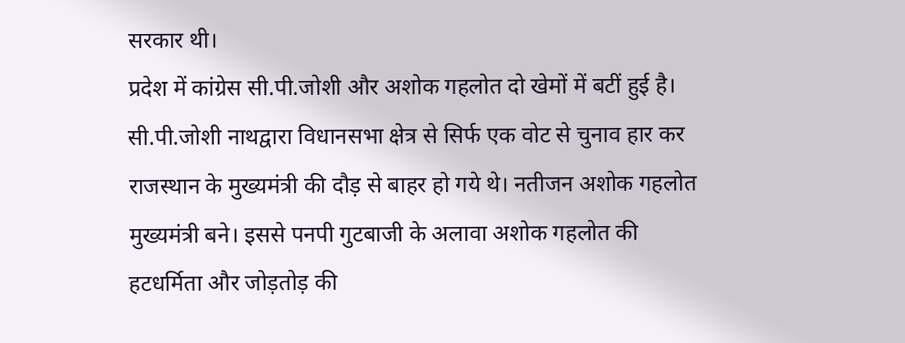सरकार थी।
प्रदेश में कांग्रेस सी.पी.जोशी और अशोक गहलोत दो खेमों में बटीं हुई है। सी.पी.जोशी नाथद्वारा विधानसभा क्षेत्र से सिर्फ एक वोट से चुनाव हार कर राजस्थान के मुख्यमंत्री की दौड़ से बाहर हो गये थे। नतीजन अशोक गहलोत मुख्यमंत्री बने। इससे पनपी गुटबाजी के अलावा अशोक गहलोत की हटधर्मिता और जोड़तोड़ की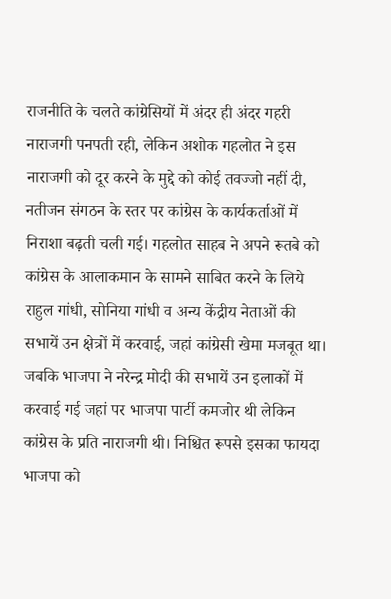राजनीति के चलते कांग्रेसियों में अंदर ही अंदर गहरी नाराजगी पनपती रही, लेकिन अशोक गहलोत ने इस नाराजगी को दूर करने के मुद्दे को कोई तवज्जो नहीं दी, नतीजन संगठन के स्तर पर कांग्रेस के कार्यकर्ताओं में निराशा बढ़ती चली गई। गहलोत साहब ने अपने रूतबे को कांग्रेस के आलाकमान के सामने साबित करने के लिये राहुल गांधी, सोनिया गांधी व अन्य केंद्रीय नेताओं की सभायें उन क्षेत्रों में करवाई, जहां कांग्रेसी खेमा मजबूत था। जबकि भाजपा ने नरेन्द्र मोदी की सभायें उन इलाकों में करवाई गई जहां पर भाजपा पार्टी कमजोर थी लेकिन कांग्रेस के प्रति नाराजगी थी। निश्चित रूपसे इसका फायदा भाजपा को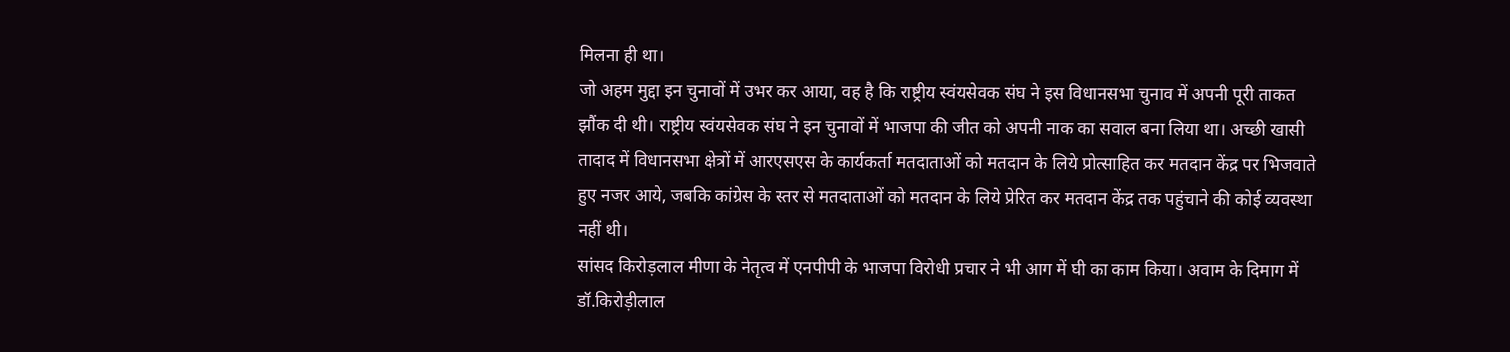मिलना ही था।
जो अहम मुद्दा इन चुनावों में उभर कर आया, वह है कि राष्ट्रीय स्वंयसेवक संघ ने इस विधानसभा चुनाव में अपनी पूरी ताकत झौंक दी थी। राष्ट्रीय स्वंयसेवक संघ ने इन चुनावों में भाजपा की जीत को अपनी नाक का सवाल बना लिया था। अच्छी खासी तादाद में विधानसभा क्षेत्रों में आरएसएस के कार्यकर्ता मतदाताओं को मतदान के लिये प्रोत्साहित कर मतदान केंद्र पर भिजवाते हुए नजर आये, जबकि कांग्रेस के स्तर से मतदाताओं को मतदान के लिये प्रेरित कर मतदान केंद्र तक पहुंचाने की कोई व्यवस्था नहीं थी।
सांसद किरोड़लाल मीणा के नेतृत्व में एनपीपी के भाजपा विरोधी प्रचार ने भी आग में घी का काम किया। अवाम के दिमाग में डॉ.किरोड़ीलाल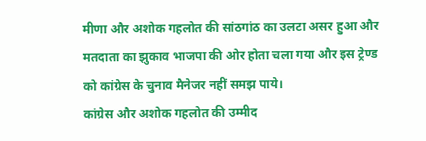मीणा और अशोक गहलोत की सांठगांठ का उलटा असर हुआ और मतदाता का झुकाव भाजपा की ओर होता चला गया और इस ट्रेण्ड को कांग्रेस के चुनाव मैनेजर नहीं समझ पाये।
कांग्रेस और अशोक गहलोत की उम्मीद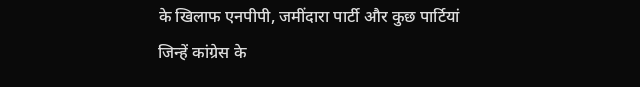के खिलाफ एनपीपी, जमींदारा पार्टी और कुछ पार्टियां जिन्हें कांग्रेस के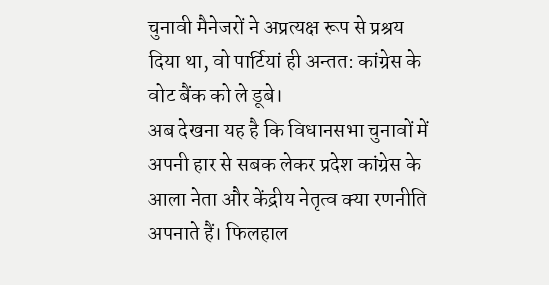चुनावी मैनेजरों ने अप्रत्यक्ष रूप से प्रश्रय दिया था, वो पार्टियां ही अन्तत: कांग्रेस के वोट बैंक को ले डूबे।
अब देखना यह है कि विधानसभा चुनावों में अपनी हार से सबक लेकर प्रदेश कांग्रेस के आला नेता और केंद्रीय नेतृत्व क्या रणनीति अपनाते हैं। फिलहाल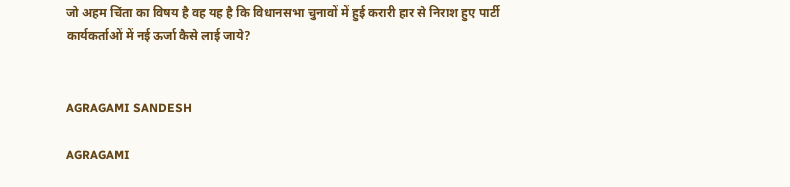जो अहम चिंता का विषय है वह यह है कि विधानसभा चुनावों में हुई करारी हार से निराश हुए पार्टी कार्यकर्ताओं में नई ऊर्जा कैसे लाई जाये?


AGRAGAMI SANDESH

AGRAGAMI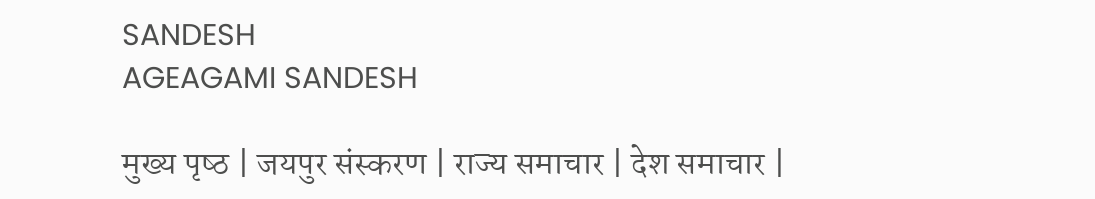SANDESH
AGEAGAMI SANDESH

मुख्‍य पृष्‍ठ | जयपुर संस्‍करण | राज्‍य समाचार | देश समाचार |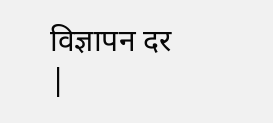विज्ञापन दर |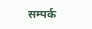सम्‍पर्क